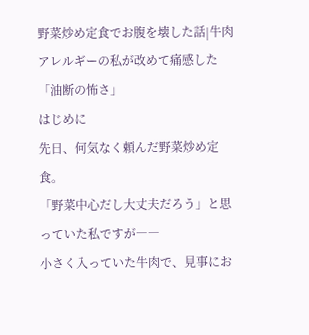野菜炒め定食でお腹を壊した話|牛肉アレルギーの私が改めて痛感した「油断の怖さ」
はじめに
先日、何気なく頼んだ野菜炒め定食。
「野菜中心だし大丈夫だろう」と思っていた私ですが――
小さく入っていた牛肉で、見事にお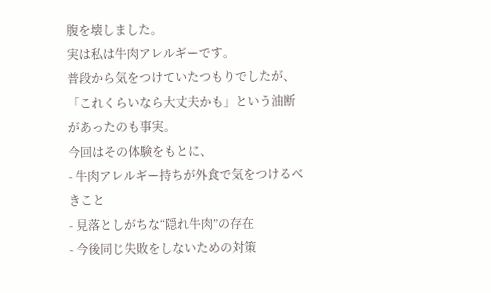腹を壊しました。
実は私は牛肉アレルギーです。
普段から気をつけていたつもりでしたが、「これくらいなら大丈夫かも」という油断があったのも事実。
今回はその体験をもとに、
- 牛肉アレルギー持ちが外食で気をつけるべきこと
- 見落としがちな“隠れ牛肉”の存在
- 今後同じ失敗をしないための対策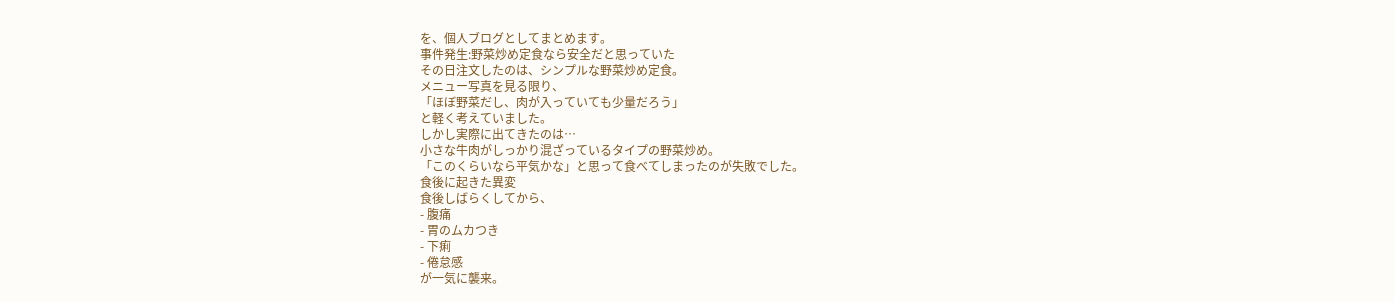を、個人ブログとしてまとめます。
事件発生:野菜炒め定食なら安全だと思っていた
その日注文したのは、シンプルな野菜炒め定食。
メニュー写真を見る限り、
「ほぼ野菜だし、肉が入っていても少量だろう」
と軽く考えていました。
しかし実際に出てきたのは…
小さな牛肉がしっかり混ざっているタイプの野菜炒め。
「このくらいなら平気かな」と思って食べてしまったのが失敗でした。
食後に起きた異変
食後しばらくしてから、
- 腹痛
- 胃のムカつき
- 下痢
- 倦怠感
が一気に襲来。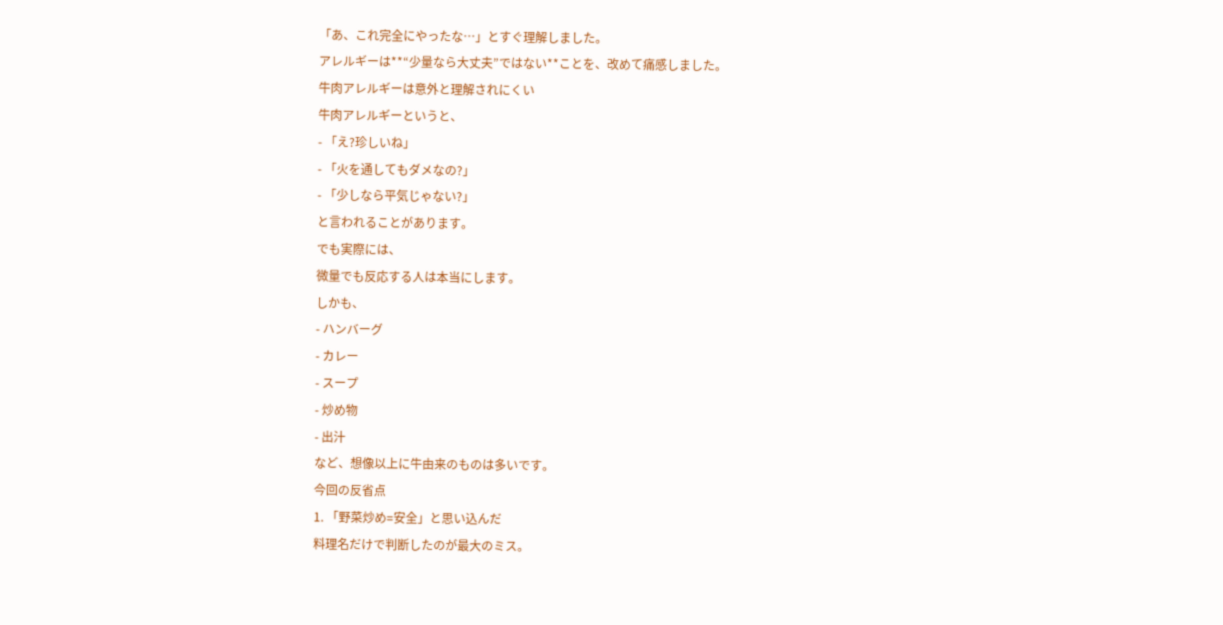「あ、これ完全にやったな…」とすぐ理解しました。
アレルギーは**“少量なら大丈夫”ではない**ことを、改めて痛感しました。
牛肉アレルギーは意外と理解されにくい
牛肉アレルギーというと、
- 「え?珍しいね」
- 「火を通してもダメなの?」
- 「少しなら平気じゃない?」
と言われることがあります。
でも実際には、
微量でも反応する人は本当にします。
しかも、
- ハンバーグ
- カレー
- スープ
- 炒め物
- 出汁
など、想像以上に牛由来のものは多いです。
今回の反省点
1. 「野菜炒め=安全」と思い込んだ
料理名だけで判断したのが最大のミス。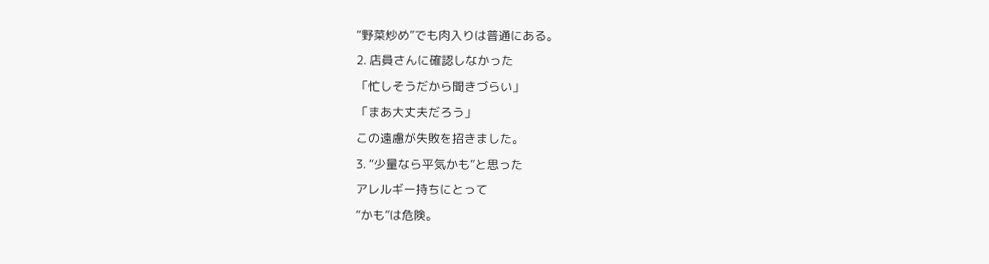“野菜炒め”でも肉入りは普通にある。
2. 店員さんに確認しなかった
「忙しそうだから聞きづらい」
「まあ大丈夫だろう」
この遠慮が失敗を招きました。
3. “少量なら平気かも”と思った
アレルギー持ちにとって
“かも”は危険。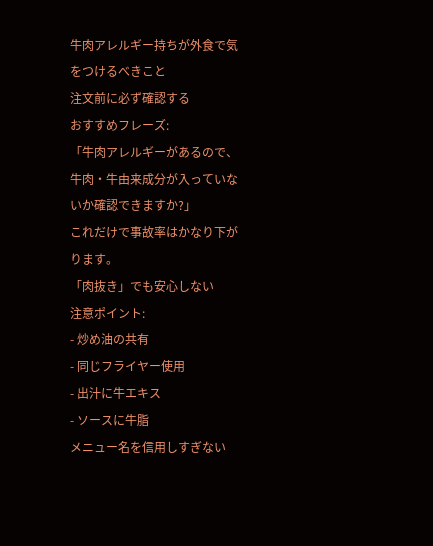牛肉アレルギー持ちが外食で気をつけるべきこと
注文前に必ず確認する
おすすめフレーズ:
「牛肉アレルギーがあるので、牛肉・牛由来成分が入っていないか確認できますか?」
これだけで事故率はかなり下がります。
「肉抜き」でも安心しない
注意ポイント:
- 炒め油の共有
- 同じフライヤー使用
- 出汁に牛エキス
- ソースに牛脂
メニュー名を信用しすぎない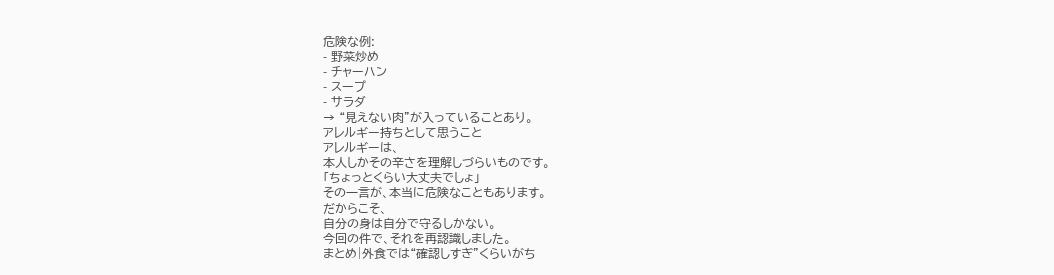危険な例:
- 野菜炒め
- チャーハン
- スープ
- サラダ
→ “見えない肉”が入っていることあり。
アレルギー持ちとして思うこと
アレルギーは、
本人しかその辛さを理解しづらいものです。
「ちょっとくらい大丈夫でしょ」
その一言が、本当に危険なこともあります。
だからこそ、
自分の身は自分で守るしかない。
今回の件で、それを再認識しました。
まとめ|外食では“確認しすぎ”くらいがち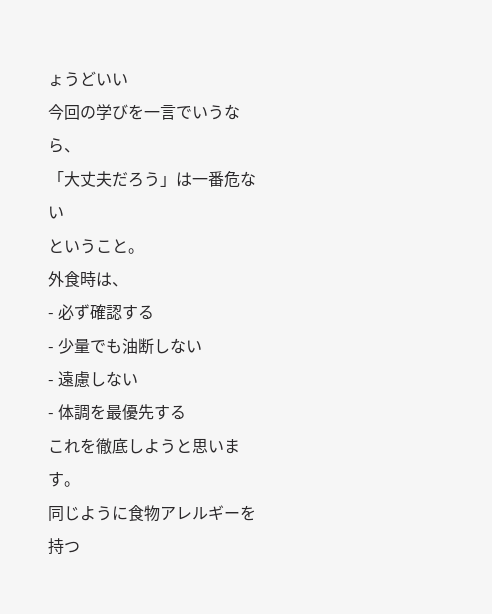ょうどいい
今回の学びを一言でいうなら、
「大丈夫だろう」は一番危ない
ということ。
外食時は、
- 必ず確認する
- 少量でも油断しない
- 遠慮しない
- 体調を最優先する
これを徹底しようと思います。
同じように食物アレルギーを持つ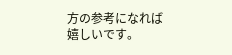方の参考になれば嬉しいです。